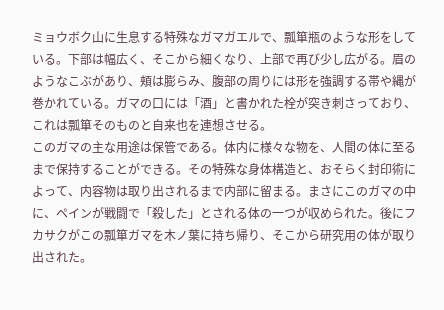ミョウボク山に生息する特殊なガマガエルで、瓢箪瓶のような形をしている。下部は幅広く、そこから細くなり、上部で再び少し広がる。眉のようなこぶがあり、頬は膨らみ、腹部の周りには形を強調する帯や縄が巻かれている。ガマの口には「酒」と書かれた栓が突き刺さっており、これは瓢箪そのものと自来也を連想させる。
このガマの主な用途は保管である。体内に様々な物を、人間の体に至るまで保持することができる。その特殊な身体構造と、おそらく封印術によって、内容物は取り出されるまで内部に留まる。まさにこのガマの中に、ペインが戦闘で「殺した」とされる体の一つが収められた。後にフカサクがこの瓢箪ガマを木ノ葉に持ち帰り、そこから研究用の体が取り出された。